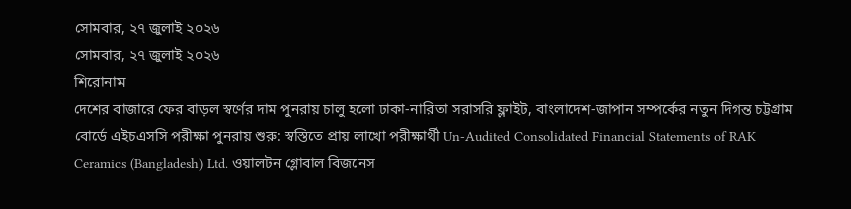সোমবার, ২৭ জুলাই ২০২৬
সোমবার, ২৭ জুলাই ২০২৬
শিরোনাম
দেশের বাজারে ফের বাড়ল স্বর্ণের দাম পুনরায় চালু হলো ঢাকা-নারিতা সরাসরি ফ্লাইট, বাংলাদেশ-জাপান সম্পর্কের নতুন দিগন্ত চট্টগ্রাম বোর্ডে এইচএসসি পরীক্ষা পুনরায় শুরু: স্বস্তিতে প্রায় লাখো পরীক্ষার্থী Un-Audited Consolidated Financial Statements of RAK Ceramics (Bangladesh) Ltd. ওয়ালটন গ্লোবাল বিজনেস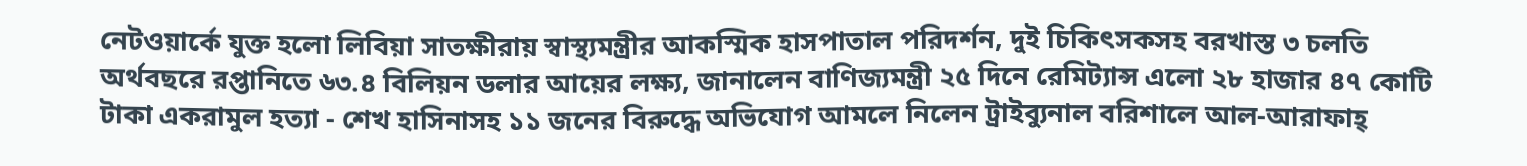নেটওয়ার্কে যুক্ত হলো লিবিয়া সাতক্ষীরায় স্বাস্থ্যমন্ত্রীর আকস্মিক হাসপাতাল পরিদর্শন, দুই চিকিৎসকসহ বরখাস্ত ৩ চলতি অর্থবছরে রপ্তানিতে ৬৩.৪ বিলিয়ন ডলার আয়ের লক্ষ্য, জানালেন বাণিজ্যমন্ত্রী ২৫ দিনে রেমিট্যান্স এলো ২৮ হাজার ৪৭ কোটি টাকা একরামুল হত্যা - শেখ হাসিনাসহ ১১ জনের বিরুদ্ধে অভিযোগ আমলে নিলেন ট্রাইব্যুনাল বরিশালে আল-আরাফাহ্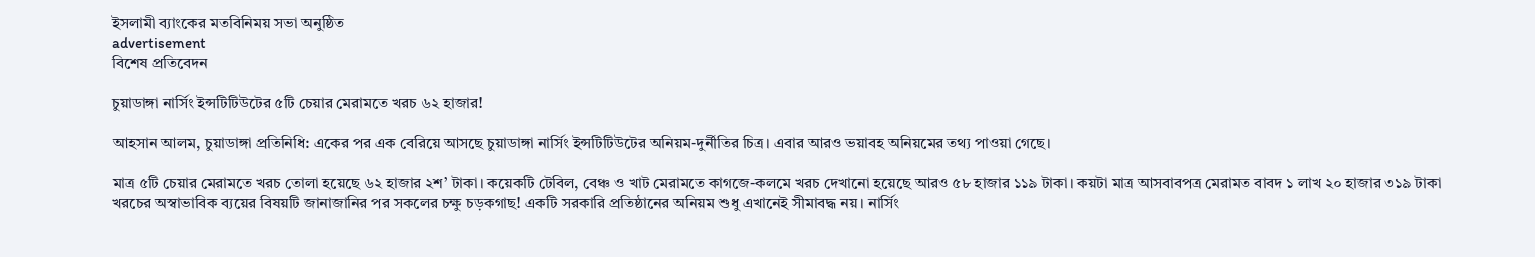ইসলামী ব্যাংকের মতবিনিময় সভা অনুষ্ঠিত
advertisement
বিশেষ প্রতিবেদন

চুয়াডাঙ্গা নার্সিং ইন্সটিটিউটের ৫টি চেয়ার মেরামতে খরচ ৬২ হাজার!

আহসান আলম, চুয়াডাঙ্গা প্রতিনিধি: একের পর এক বেরিয়ে আসছে চুয়াডাঙ্গা নার্সিং ইন্সটিটিউটের অনিয়ম-দুর্নীতির চিত্র। এবার আরও ভয়াবহ অনিয়মের তথ্য পাওয়া গেছে।

মাত্র ৫টি চেয়ার মেরামতে খরচ তোলা হয়েছে ৬২ হাজার ২শ’ টাকা। কয়েকটি টেবিল, বেঞ্চ ও খাট মেরামতে কাগজে-কলমে খরচ দেখানো হয়েছে আরও ৫৮ হাজার ১১৯ টাকা। কয়টা মাত্র আসবাবপত্র মেরামত বাবদ ১ লাখ ২০ হাজার ৩১৯ টাকা খরচের অস্বাভাবিক ব্যয়ের বিষয়টি জানাজানির পর সকলের চক্ষু চড়কগাছ! একটি সরকারি প্রতিষ্ঠানের অনিয়ম শুধু এখানেই সীমাবদ্ধ নয়। নার্সিং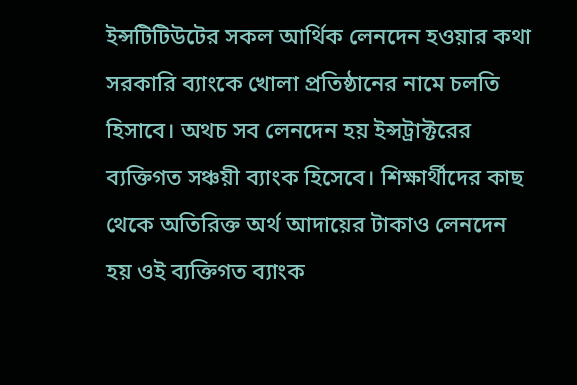ইন্সটিটিউটের সকল আর্থিক লেনদেন হওয়ার কথা সরকারি ব্যাংকে খোলা প্রতিষ্ঠানের নামে চলতি হিসাবে। অথচ সব লেনদেন হয় ইন্সট্রাক্টরের ব্যক্তিগত সঞ্চয়ী ব্যাংক হিসেবে। শিক্ষার্থীদের কাছ থেকে অতিরিক্ত অর্থ আদায়ের টাকাও লেনদেন হয় ওই ব্যক্তিগত ব্যাংক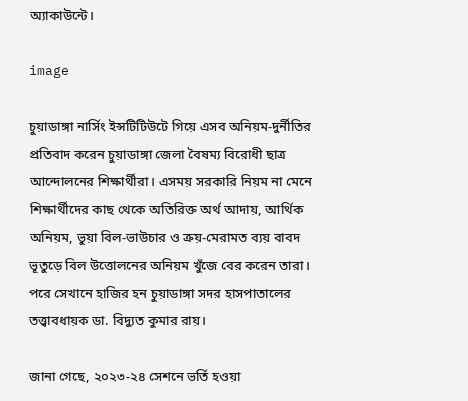অ্যাকাউন্টে।

image

চুয়াডাঙ্গা নার্সিং ইন্সটিটিউটে গিয়ে এসব অনিয়ম-দুর্নীতির প্রতিবাদ করেন চুয়াডাঙ্গা জেলা বৈষম্য বিরোধী ছাত্র আন্দোলনের শিক্ষার্থীরা। এসময় সরকারি নিয়ম না মেনে শিক্ষার্থীদের কাছ থেকে অতিরিক্ত অর্থ আদায়, আর্থিক অনিয়ম, ভুয়া বিল-ভাউচার ও ক্রয়-মেরামত ব্যয় বাবদ ভূতুড়ে বিল উত্তোলনের অনিয়ম খুঁজে বের করেন তারা। পরে সেখানে হাজির হন চুয়াডাঙ্গা সদর হাসপাতালের তত্ত্বাবধায়ক ডা. বিদ্যুত কুমার রায়।

জানা গেছে, ২০২৩-২৪ সেশনে ভর্তি হওয়া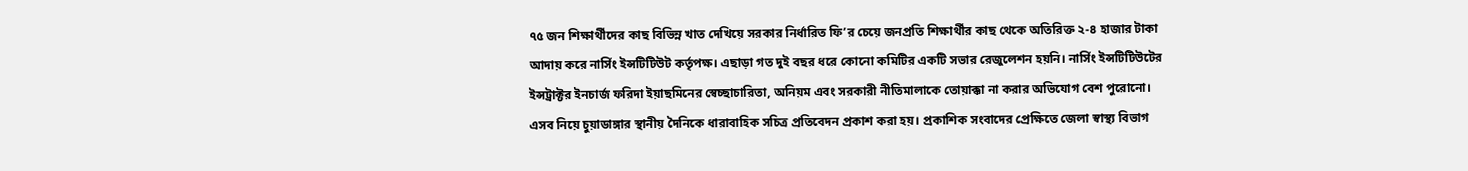৭৫ জন শিক্ষার্থীদের কাছ বিভিন্ন খাত দেখিয়ে সরকার নির্ধারিত ফি’র চেয়ে জনপ্রতি শিক্ষার্থীর কাছ থেকে অতিরিক্ত ২-৪ হাজার টাকা আদায় করে নার্সিং ইন্সটিটিউট কর্তৃপক্ষ। এছাড়া গত দুই বছর ধরে কোনো কমিটির একটি সভার রেজুলেশন হয়নি। নার্সিং ইন্সটিটিউটের ইন্সট্রাক্টর ইনচার্জ ফরিদা ইয়াছমিনের স্বেচ্ছাচারিতা, অনিয়ম এবং সরকারী নীতিমালাকে তোয়াক্কা না করার অভিযোগ বেশ পুরোনো। এসব নিয়ে চুয়াডাঙ্গার স্থানীয় দৈনিকে ধারাবাহিক সচিত্র প্রতিবেদন প্রকাশ করা হয়। প্রকাশিক সংবাদের প্রেক্ষিতে জেলা স্বাস্থ্য বিভাগ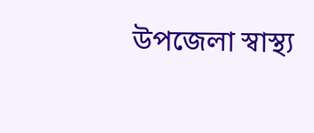উপজেলা স্বাস্থ্য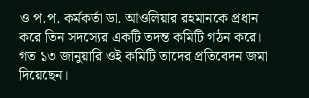ও প.প. কর্মকর্তা ডা. আওলিয়ার রহমানকে প্রধান করে তিন সদস্যের একটি তদন্ত কমিটি গঠন করে। গত ১৩ জানুয়ারি ওই কমিটি তাদের প্রতিবেদন জমা দিয়েছেন।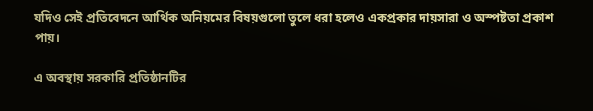যদিও সেই প্রতিবেদনে আর্থিক অনিয়মের বিষয়গুলো তুলে ধরা হলেও একপ্রকার দায়সারা ও অস্পষ্টতা প্রকাশ পায়।

এ অবস্থায় সরকারি প্রতিষ্ঠানটির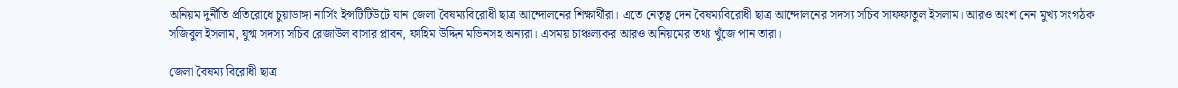অনিয়ম দুর্নীতি প্রতিরোধে চুয়াডাঙ্গা নার্সিং ইন্সটিটিউটে যান জেলা বৈষম্যবিরোধী ছাত্র আন্দোলনের শিক্ষার্থীরা। এতে নেতৃত্ব দেন বৈষম্যবিরোধী ছাত্র আন্দোলনের সদস্য সচিব সাফফাতুল ইসলাম। আরও অংশ নেন মুখ্য সংগঠক সজিবুল ইসলাম, যুগ্ম সদস্য সচিব রেজাউল বাসার প্লাবন, ফাহিম উদ্দিন মভিনসহ অন্যরা। এসময় চাঞ্চল্যকর আরও অনিয়মের তথ্য খুঁজে পান তারা।

জেলা বৈষম্য বিরোধী ছাত্র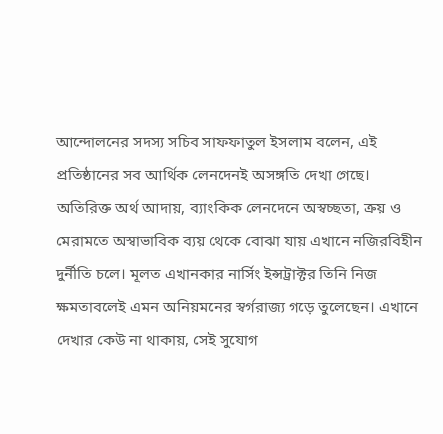আন্দোলনের সদস্য সচিব সাফফাতুল ইসলাম বলেন, এই প্রতিষ্ঠানের সব আর্থিক লেনদেনই অসঙ্গতি দেখা গেছে। অতিরিক্ত অর্থ আদায়, ব্যাংকিক লেনদেনে অস্বচ্ছতা, ক্রয় ও মেরামতে অস্বাভাবিক ব্যয় থেকে বোঝা যায় এখানে নজিরবিহীন দুর্নীতি চলে। মূলত এখানকার নার্সিং ইন্সট্রাক্টর তিনি নিজ ক্ষমতাবলেই এমন অনিয়মনের স্বর্গরাজ্য গড়ে তুলেছেন। এখানে দেখার কেউ না থাকায়, সেই সুযোগ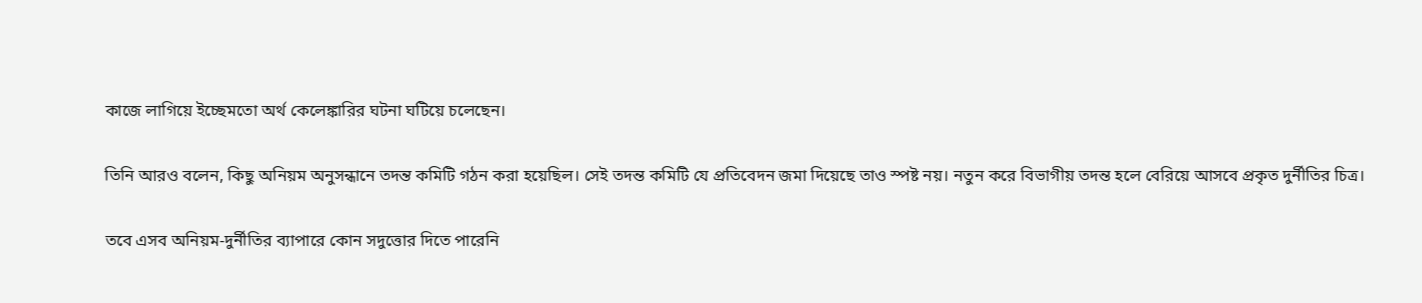কাজে লাগিয়ে ইচ্ছেমতো অর্থ কেলেঙ্কারির ঘটনা ঘটিয়ে চলেছেন।

তিনি আরও বলেন, কিছু অনিয়ম অনুসন্ধানে তদন্ত কমিটি গঠন করা হয়েছিল। সেই তদন্ত কমিটি যে প্রতিবেদন জমা দিয়েছে তাও স্পষ্ট নয়। নতুন করে বিভাগীয় তদন্ত হলে বেরিয়ে আসবে প্রকৃত দুর্নীতির চিত্র।

তবে এসব অনিয়ম-দুর্নীতির ব্যাপারে কোন সদুত্তোর দিতে পারেনি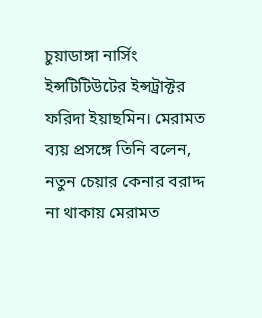চুয়াডাঙ্গা নার্সিং ইন্সটিটিউটের ইন্সট্রাক্টর ফরিদা ইয়াছমিন। মেরামত ব্যয় প্রসঙ্গে তিনি বলেন, নতুন চেয়ার কেনার বরাদ্দ না থাকায় মেরামত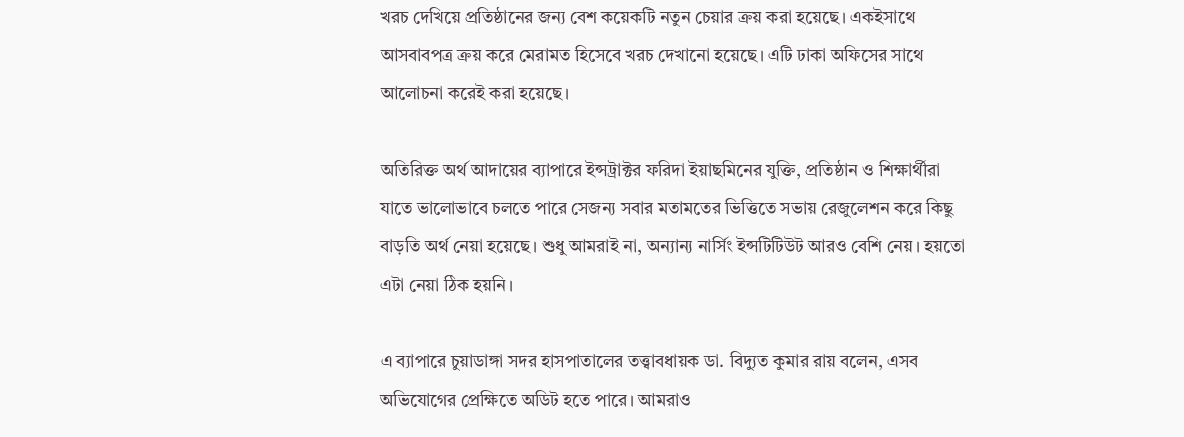খরচ দেখিয়ে প্রতিষ্ঠানের জন্য বেশ কয়েকটি নতুন চেয়ার ক্রয় করা হয়েছে। একইসাথে আসবাবপত্র ক্রয় করে মেরামত হিসেবে খরচ দেখানো হয়েছে। এটি ঢাকা অফিসের সাথে আলোচনা করেই করা হয়েছে।

অতিরিক্ত অর্থ আদায়ের ব্যাপারে ইন্সট্রাক্টর ফরিদা ইয়াছমিনের যুক্তি, প্রতিষ্ঠান ও শিক্ষার্থীরা যাতে ভালোভাবে চলতে পারে সেজন্য সবার মতামতের ভিত্তিতে সভায় রেজুলেশন করে কিছু বাড়তি অর্থ নেয়া হয়েছে। শুধু আমরাই না, অন্যান্য নার্সিং ইন্সটিটিউট আরও বেশি নেয়। হয়তো এটা নেয়া ঠিক হয়নি।

এ ব্যাপারে চুয়াডাঙ্গা সদর হাসপাতালের তত্ত্বাবধায়ক ডা. বিদ্যুত কুমার রায় বলেন, এসব অভিযোগের প্রেক্ষিতে অডিট হতে পারে। আমরাও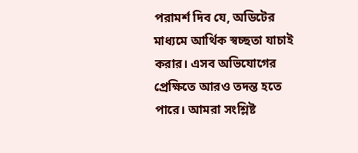পরামর্শ দিব যে, অডিটের মাধ্যমে আর্থিক স্বচ্ছতা যাচাই করার। এসব অভিযোগের প্রেক্ষিতে আরও তদন্ত হতে পারে। আমরা সংশ্লিষ্ট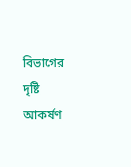বিভাগের দৃষ্টি আকর্ষণ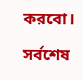করবো।

সর্বশেষ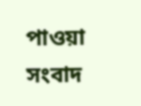পাওয়া সংবাদ